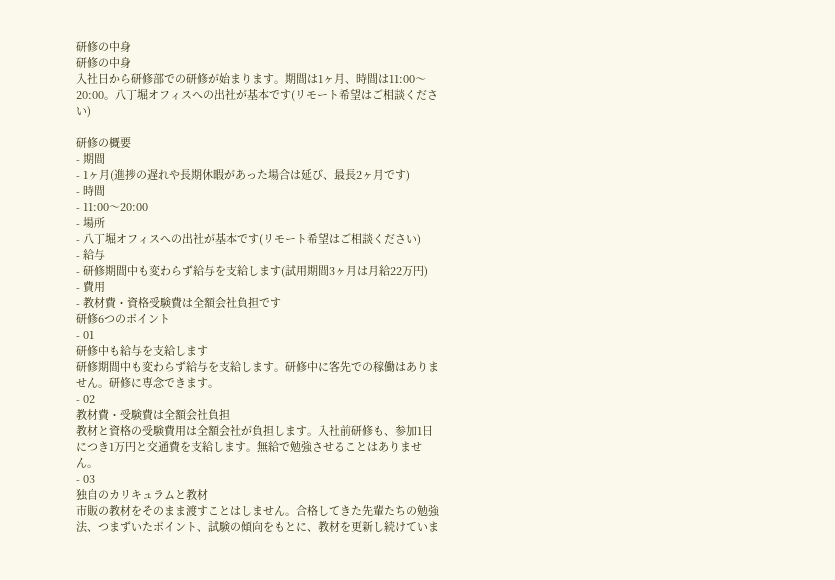研修の中身
研修の中身
入社日から研修部での研修が始まります。期間は1ヶ月、時間は11:00〜20:00。八丁堀オフィスへの出社が基本です(リモート希望はご相談ください)

研修の概要
- 期間
- 1ヶ月(進捗の遅れや長期休暇があった場合は延び、最長2ヶ月です)
- 時間
- 11:00〜20:00
- 場所
- 八丁堀オフィスへの出社が基本です(リモート希望はご相談ください)
- 給与
- 研修期間中も変わらず給与を支給します(試用期間3ヶ月は月給22万円)
- 費用
- 教材費・資格受験費は全額会社負担です
研修6つのポイント
- 01
研修中も給与を支給します
研修期間中も変わらず給与を支給します。研修中に客先での稼働はありません。研修に専念できます。
- 02
教材費・受験費は全額会社負担
教材と資格の受験費用は全額会社が負担します。入社前研修も、参加1日につき1万円と交通費を支給します。無給で勉強させることはありません。
- 03
独自のカリキュラムと教材
市販の教材をそのまま渡すことはしません。合格してきた先輩たちの勉強法、つまずいたポイント、試験の傾向をもとに、教材を更新し続けていま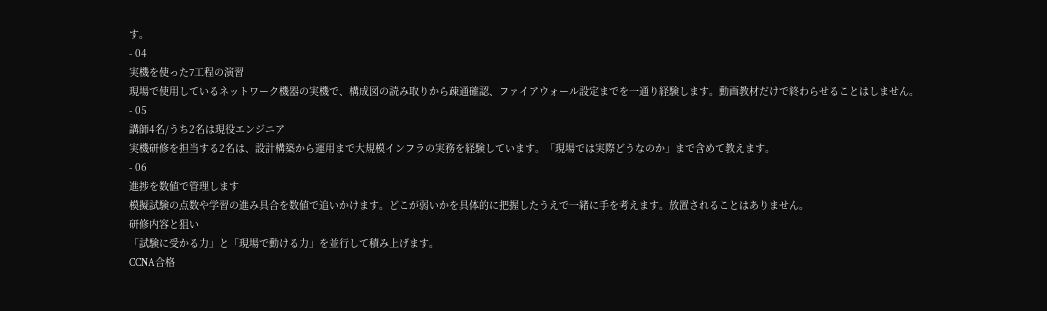す。
- 04
実機を使った7工程の演習
現場で使用しているネットワーク機器の実機で、構成図の読み取りから疎通確認、ファイアウォール設定までを一通り経験します。動画教材だけで終わらせることはしません。
- 05
講師4名/うち2名は現役エンジニア
実機研修を担当する2名は、設計構築から運用まで大規模インフラの実務を経験しています。「現場では実際どうなのか」まで含めて教えます。
- 06
進捗を数値で管理します
模擬試験の点数や学習の進み具合を数値で追いかけます。どこが弱いかを具体的に把握したうえで一緒に手を考えます。放置されることはありません。
研修内容と狙い
「試験に受かる力」と「現場で動ける力」を並行して積み上げます。
CCNA合格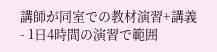講師が同室での教材演習+講義
- 1日4時間の演習で範囲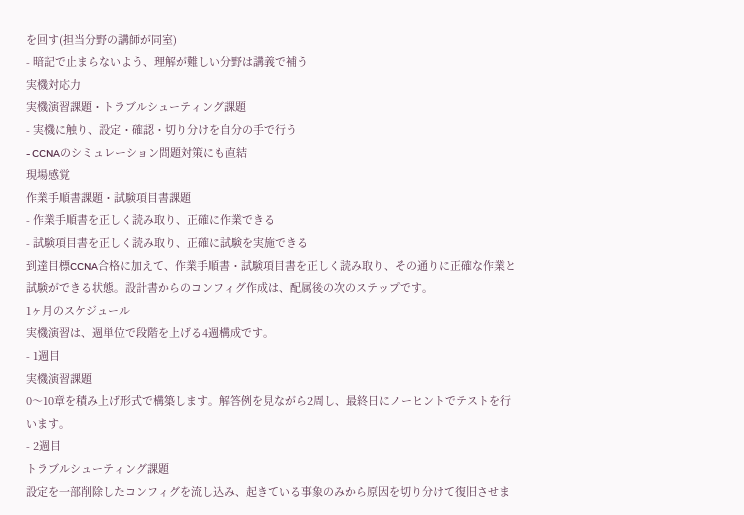を回す(担当分野の講師が同室)
- 暗記で止まらないよう、理解が難しい分野は講義で補う
実機対応力
実機演習課題・トラブルシューティング課題
- 実機に触り、設定・確認・切り分けを自分の手で行う
- CCNAのシミュレーション問題対策にも直結
現場感覚
作業手順書課題・試験項目書課題
- 作業手順書を正しく読み取り、正確に作業できる
- 試験項目書を正しく読み取り、正確に試験を実施できる
到達目標CCNA合格に加えて、作業手順書・試験項目書を正しく読み取り、その通りに正確な作業と試験ができる状態。設計書からのコンフィグ作成は、配属後の次のステップです。
1ヶ月のスケジュール
実機演習は、週単位で段階を上げる4週構成です。
- 1週目
実機演習課題
0〜10章を積み上げ形式で構築します。解答例を見ながら2周し、最終日にノーヒントでテストを行います。
- 2週目
トラブルシューティング課題
設定を一部削除したコンフィグを流し込み、起きている事象のみから原因を切り分けて復旧させま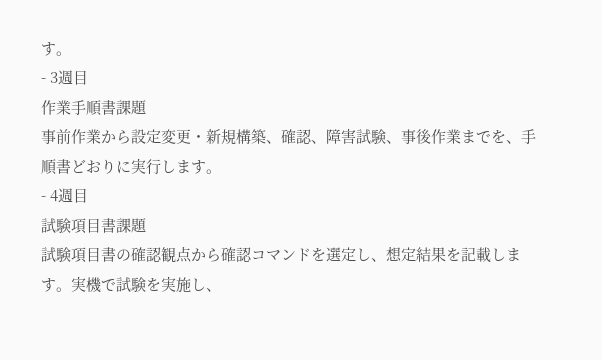す。
- 3週目
作業手順書課題
事前作業から設定変更・新規構築、確認、障害試験、事後作業までを、手順書どおりに実行します。
- 4週目
試験項目書課題
試験項目書の確認観点から確認コマンドを選定し、想定結果を記載します。実機で試験を実施し、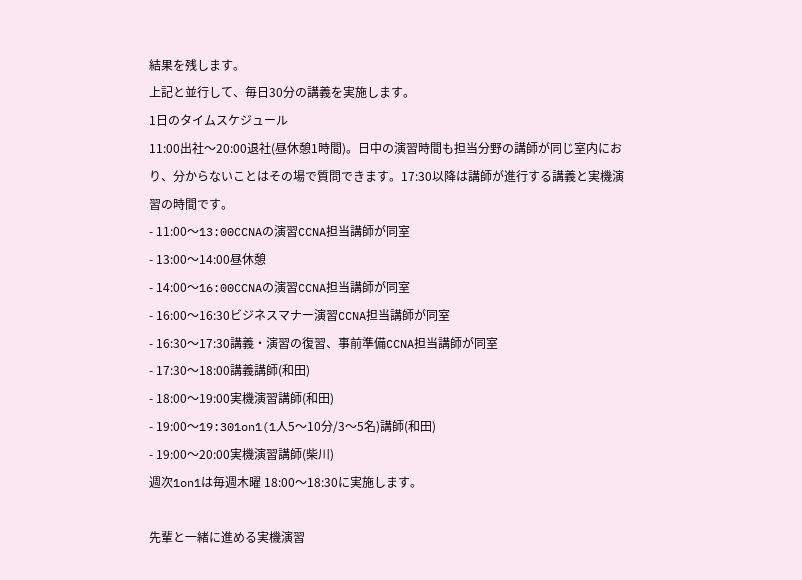結果を残します。
上記と並行して、毎日30分の講義を実施します。
1日のタイムスケジュール
11:00出社〜20:00退社(昼休憩1時間)。日中の演習時間も担当分野の講師が同じ室内におり、分からないことはその場で質問できます。17:30以降は講師が進行する講義と実機演習の時間です。
- 11:00〜13:00CCNAの演習CCNA担当講師が同室
- 13:00〜14:00昼休憩
- 14:00〜16:00CCNAの演習CCNA担当講師が同室
- 16:00〜16:30ビジネスマナー演習CCNA担当講師が同室
- 16:30〜17:30講義・演習の復習、事前準備CCNA担当講師が同室
- 17:30〜18:00講義講師(和田)
- 18:00〜19:00実機演習講師(和田)
- 19:00〜19:301on1(1人5〜10分/3〜5名)講師(和田)
- 19:00〜20:00実機演習講師(柴川)
週次1on1は毎週木曜 18:00〜18:30に実施します。

先輩と一緒に進める実機演習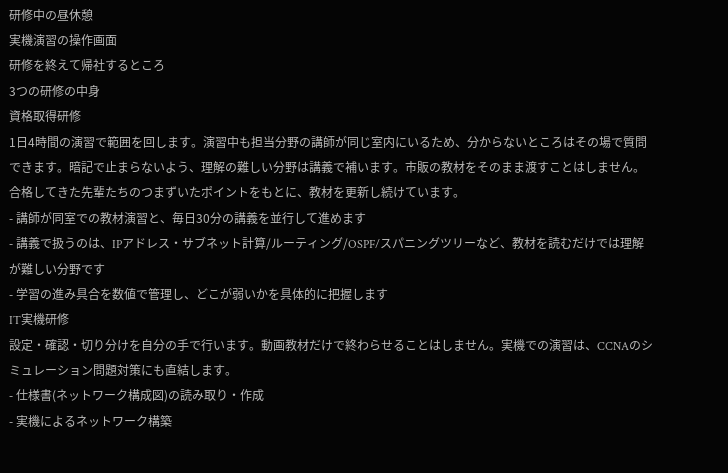研修中の昼休憩
実機演習の操作画面
研修を終えて帰社するところ
3つの研修の中身
資格取得研修
1日4時間の演習で範囲を回します。演習中も担当分野の講師が同じ室内にいるため、分からないところはその場で質問できます。暗記で止まらないよう、理解の難しい分野は講義で補います。市販の教材をそのまま渡すことはしません。合格してきた先輩たちのつまずいたポイントをもとに、教材を更新し続けています。
- 講師が同室での教材演習と、毎日30分の講義を並行して進めます
- 講義で扱うのは、IPアドレス・サブネット計算/ルーティング/OSPF/スパニングツリーなど、教材を読むだけでは理解が難しい分野です
- 学習の進み具合を数値で管理し、どこが弱いかを具体的に把握します
IT実機研修
設定・確認・切り分けを自分の手で行います。動画教材だけで終わらせることはしません。実機での演習は、CCNAのシミュレーション問題対策にも直結します。
- 仕様書(ネットワーク構成図)の読み取り・作成
- 実機によるネットワーク構築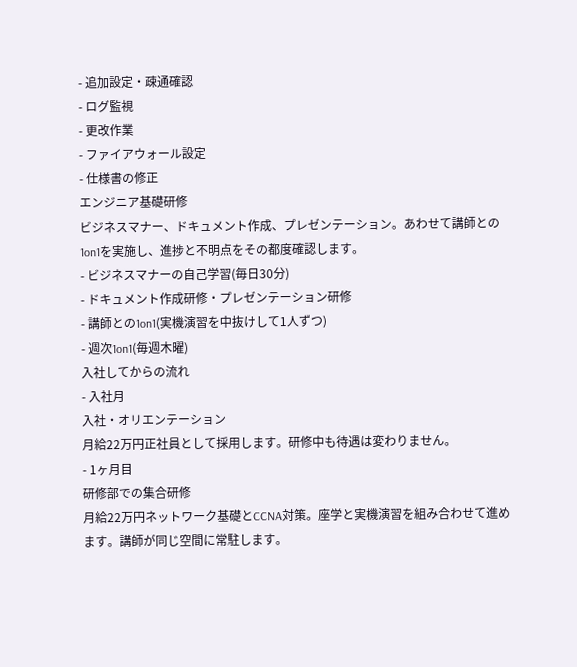- 追加設定・疎通確認
- ログ監視
- 更改作業
- ファイアウォール設定
- 仕様書の修正
エンジニア基礎研修
ビジネスマナー、ドキュメント作成、プレゼンテーション。あわせて講師との1on1を実施し、進捗と不明点をその都度確認します。
- ビジネスマナーの自己学習(毎日30分)
- ドキュメント作成研修・プレゼンテーション研修
- 講師との1on1(実機演習を中抜けして1人ずつ)
- 週次1on1(毎週木曜)
入社してからの流れ
- 入社月
入社・オリエンテーション
月給22万円正社員として採用します。研修中も待遇は変わりません。
- 1ヶ月目
研修部での集合研修
月給22万円ネットワーク基礎とCCNA対策。座学と実機演習を組み合わせて進めます。講師が同じ空間に常駐します。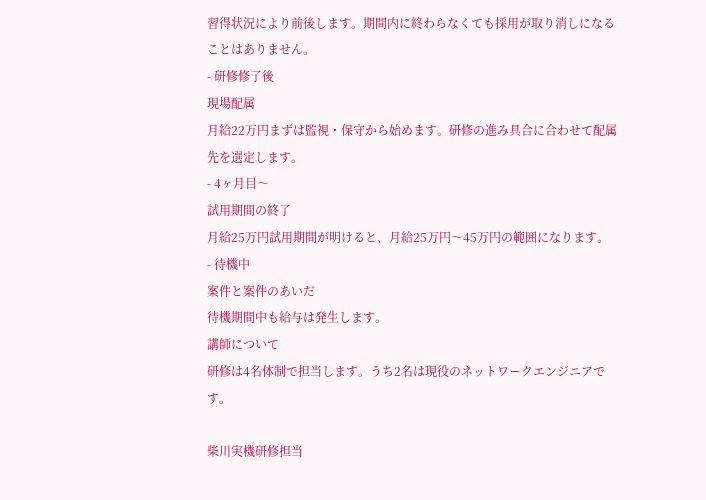習得状況により前後します。期間内に終わらなくても採用が取り消しになることはありません。
- 研修修了後
現場配属
月給22万円まずは監視・保守から始めます。研修の進み具合に合わせて配属先を選定します。
- 4ヶ月目〜
試用期間の終了
月給25万円試用期間が明けると、月給25万円〜45万円の範囲になります。
- 待機中
案件と案件のあいだ
待機期間中も給与は発生します。
講師について
研修は4名体制で担当します。うち2名は現役のネットワークエンジニアです。

柴川実機研修担当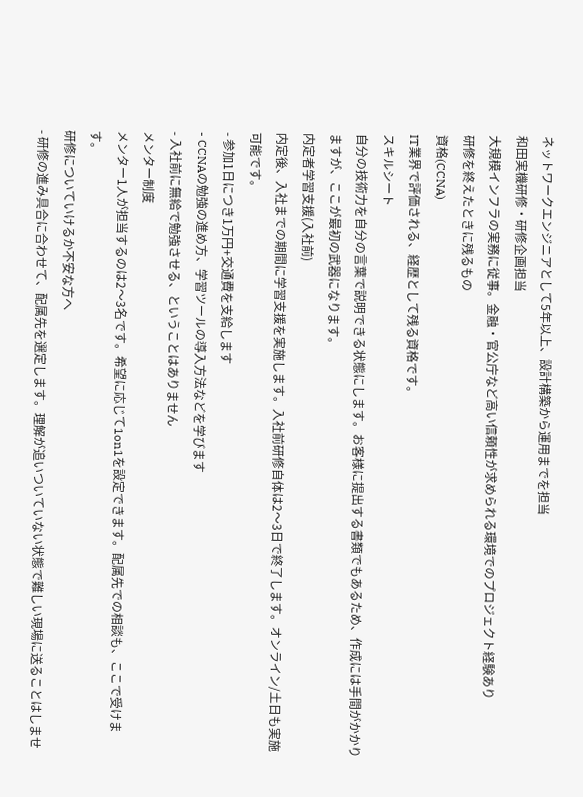ネットワークエンジニアとして5年以上、設計構築から運用までを担当
和田実機研修・研修企画担当
大規模インフラの実務に従事。金融・官公庁など高い信頼性が求められる環境でのプロジェクト経験あり
研修を終えたときに残るもの
資格(CCNA)
IT業界で評価される、経歴として残る資格です。
スキルシート
自分の技術力を自分の言葉で説明できる状態にします。お客様に提出する書類でもあるため、作成には手間がかかりますが、ここが最初の武器になります。
内定者学習支援(入社前)
内定後、入社までの期間に学習支援を実施します。入社前研修自体は2〜3日で終了します。オンライン/土日も実施可能です。
- 参加1日につき1万円+交通費を支給します
- CCNAの勉強の進め方、学習ツールの導入方法などを学びます
- 入社前に無給で勉強させる、ということはありません
メンター制度
メンター1人が担当するのは2〜3名です。希望に応じて1on1を設定できます。配属先での相談も、ここで受けます。
研修についていけるか不安な方へ
- 研修の進み具合に合わせて、配属先を選定します。理解が追いついていない状態で難しい現場に送ることはしませ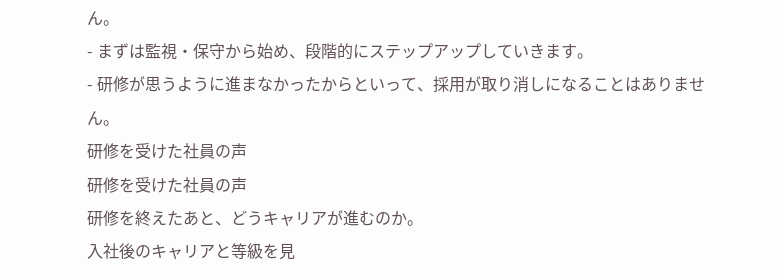ん。
- まずは監視・保守から始め、段階的にステップアップしていきます。
- 研修が思うように進まなかったからといって、採用が取り消しになることはありません。
研修を受けた社員の声
研修を受けた社員の声
研修を終えたあと、どうキャリアが進むのか。
入社後のキャリアと等級を見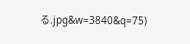る.jpg&w=3840&q=75)